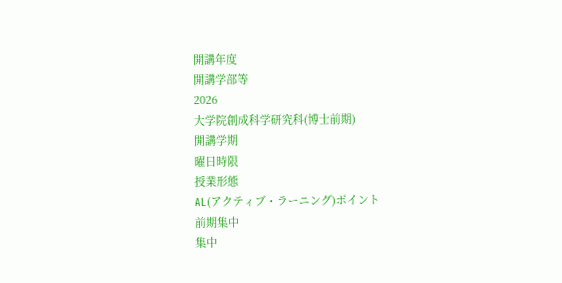開講年度
開講学部等
2026
大学院創成科学研究科(博士前期)
開講学期
曜日時限
授業形態
AL(アクティブ・ラーニング)ポイント
前期集中
集中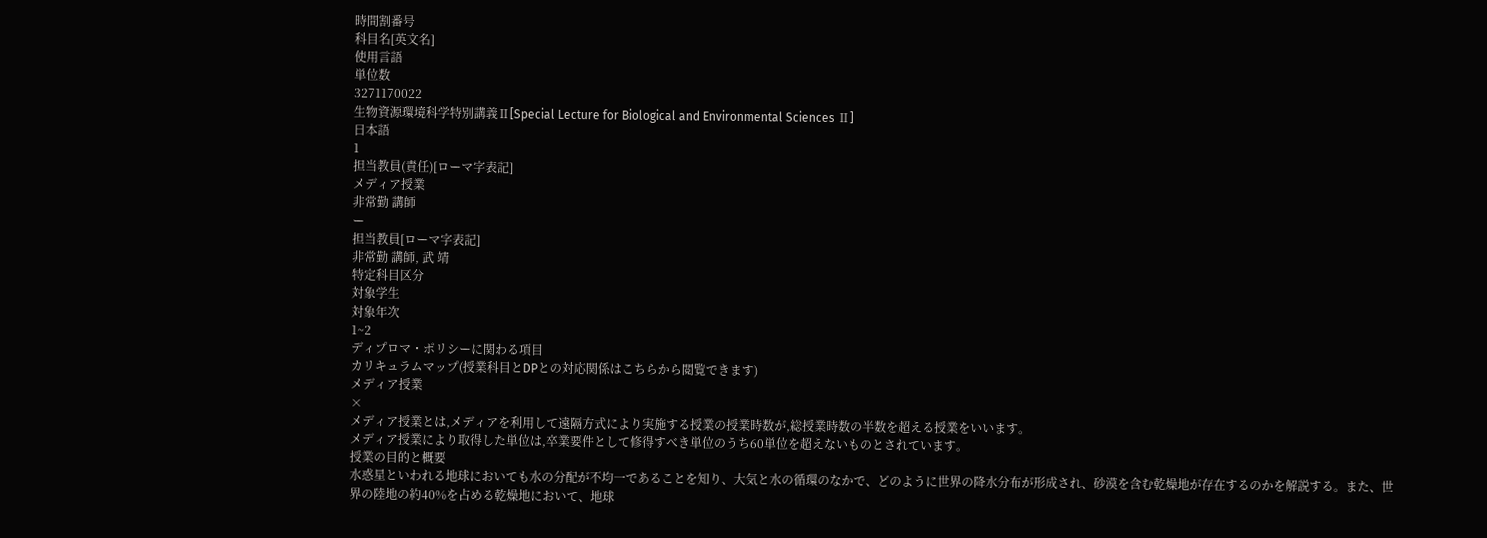時間割番号
科目名[英文名]
使用言語
単位数
3271170022
生物資源環境科学特別講義Ⅱ[Special Lecture for Biological and Environmental Sciences Ⅱ]
日本語
1
担当教員(責任)[ローマ字表記]
メディア授業
非常勤 講師
ー
担当教員[ローマ字表記]
非常勤 講師, 武 靖
特定科目区分
対象学生
対象年次
1~2
ディプロマ・ポリシーに関わる項目
カリキュラムマップ(授業科目とDPとの対応関係はこちらから閲覧できます)
メディア授業
×
メディア授業とは,メディアを利用して遠隔方式により実施する授業の授業時数が,総授業時数の半数を超える授業をいいます。
メディア授業により取得した単位は,卒業要件として修得すべき単位のうち60単位を超えないものとされています。
授業の目的と概要
水惑星といわれる地球においても水の分配が不均一であることを知り、大気と水の循環のなかで、どのように世界の降水分布が形成され、砂漠を含む乾燥地が存在するのかを解説する。また、世界の陸地の約40%を占める乾燥地において、地球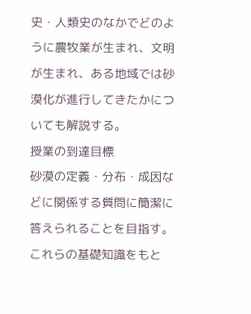史・人類史のなかでどのように農牧業が生まれ、文明が生まれ、ある地域では砂漠化が進行してきたかについても解説する。
授業の到達目標
砂漠の定義・分布・成因などに関係する質問に簡潔に答えられることを目指す。これらの基礎知識をもと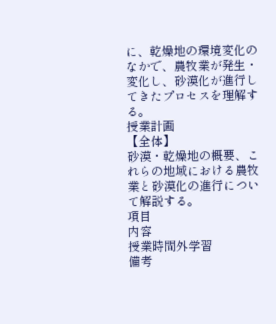に、乾燥地の環境変化のなかで、農牧業が発生・変化し、砂漠化が進行してきたプロセスを理解する。
授業計画
【全体】
砂漠・乾燥地の概要、これらの地域における農牧業と砂漠化の進行について解説する。
項目
内容
授業時間外学習
備考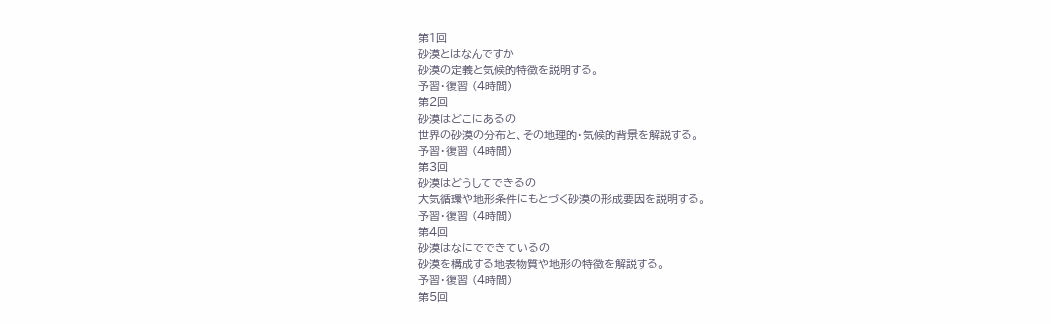第1回
砂漠とはなんですか
砂漠の定義と気候的特徴を説明する。
予習・復習 (4時間)
第2回
砂漠はどこにあるの
世界の砂漠の分布と、その地理的・気候的背景を解説する。
予習・復習 (4時間)
第3回
砂漠はどうしてできるの
大気循環や地形条件にもとづく砂漠の形成要因を説明する。
予習・復習 (4時間)
第4回
砂漠はなにでできているの
砂漠を構成する地表物質や地形の特徴を解説する。
予習・復習 (4時間)
第5回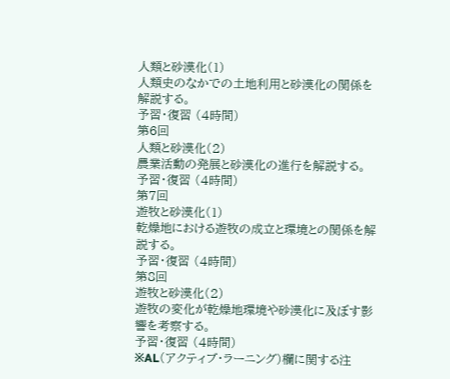人類と砂漠化(1)
人類史のなかでの土地利用と砂漠化の関係を解説する。
予習・復習 (4時間)
第6回
人類と砂漠化(2)
農業活動の発展と砂漠化の進行を解説する。
予習・復習 (4時間)
第7回
遊牧と砂漠化(1)
乾燥地における遊牧の成立と環境との関係を解説する。
予習・復習 (4時間)
第8回
遊牧と砂漠化(2)
遊牧の変化が乾燥地環境や砂漠化に及ぼす影響を考察する。
予習・復習 (4時間)
※AL(アクティブ・ラーニング)欄に関する注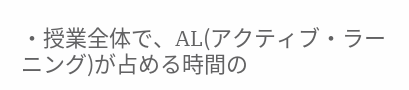・授業全体で、AL(アクティブ・ラーニング)が占める時間の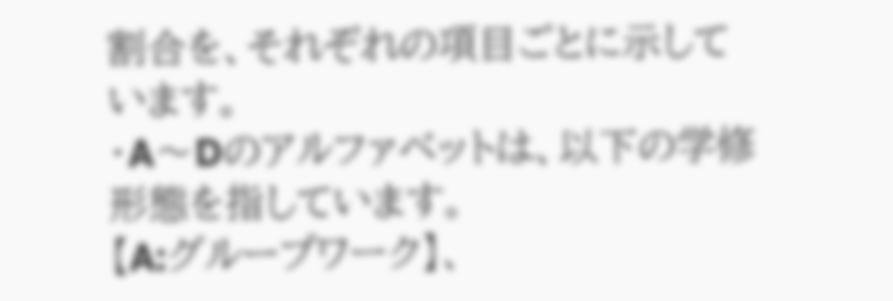割合を、それぞれの項目ごとに示しています。
・A〜Dのアルファベットは、以下の学修形態を指しています。
【A:グループワーク】、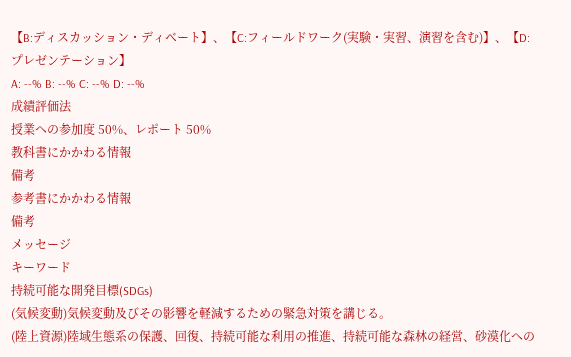【B:ディスカッション・ディベート】、【C:フィールドワーク(実験・実習、演習を含む)】、【D:プレゼンテーション】
A: --% B: --% C: --% D: --%
成績評価法
授業への参加度 50%、レポート 50%
教科書にかかわる情報
備考
参考書にかかわる情報
備考
メッセージ
キーワード
持続可能な開発目標(SDGs)
(気候変動)気候変動及びその影響を軽減するための緊急対策を講じる。
(陸上資源)陸域生態系の保護、回復、持続可能な利用の推進、持続可能な森林の経営、砂漠化への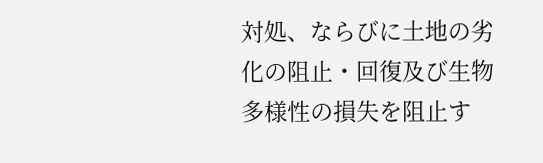対処、ならびに土地の劣化の阻止・回復及び生物多様性の損失を阻止す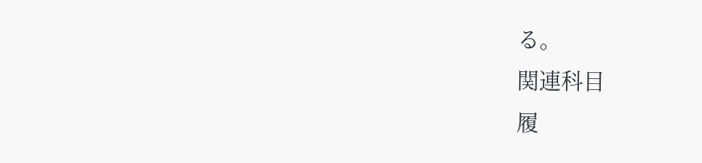る。
関連科目
履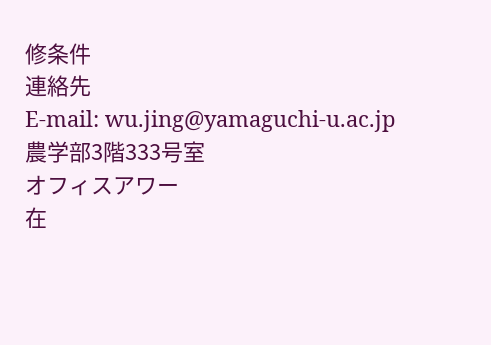修条件
連絡先
E-mail: wu.jing@yamaguchi-u.ac.jp
農学部3階333号室
オフィスアワー
在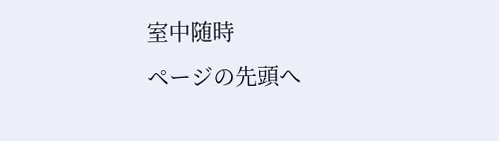室中随時
ページの先頭へ